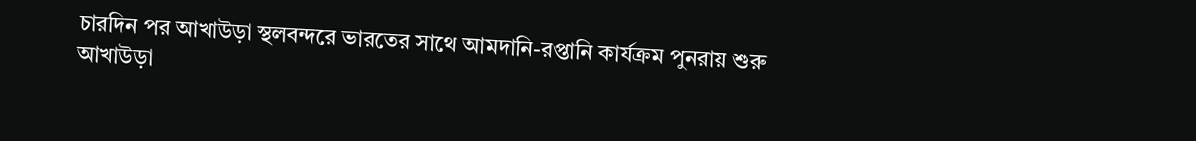চারদিন পর আখাউড়া স্থলবন্দরে ভারতের সাথে আমদানি-রপ্তানি কার্যক্রম পুনরায় শুরু
আখাউড়া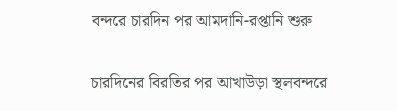বন্দরে চারদিন পর আমদানি-রপ্তানি শুরু

চারদিনের বিরতির পর আখাউড়া স্থলবন্দরে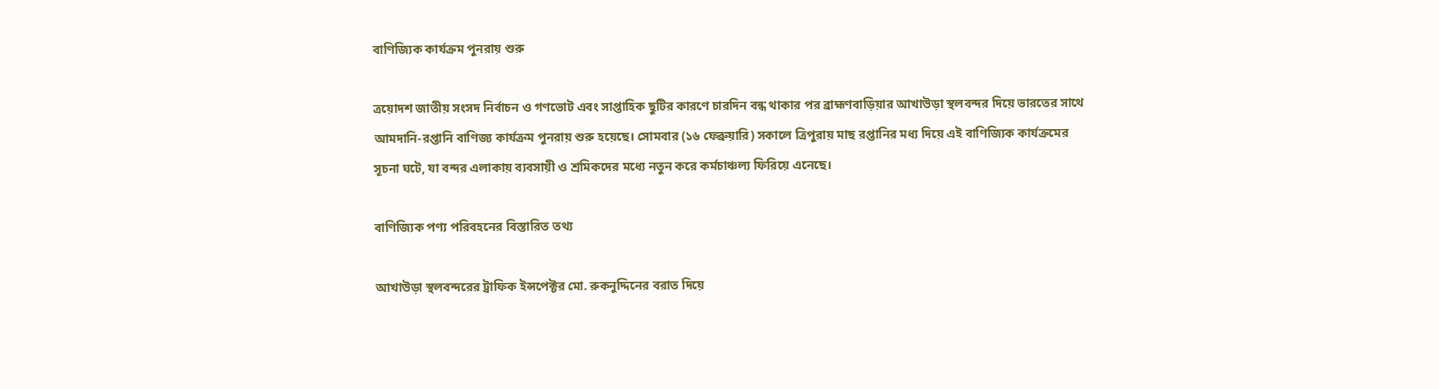বাণিজ্যিক কার্যক্রম পুনরায় শুরু

ত্রয়োদশ জাতীয় সংসদ নির্বাচন ও গণভোট এবং সাপ্তাহিক ছুটির কারণে চারদিন বন্ধ থাকার পর ব্রাহ্মণবাড়িয়ার আখাউড়া স্থলবন্দর দিয়ে ভারতের সাথে আমদানি-রপ্তানি বাণিজ্য কার্যক্রম পুনরায় শুরু হয়েছে। সোমবার (১৬ ফেব্রুয়ারি) সকালে ত্রিপুরায় মাছ রপ্তানির মধ্য দিয়ে এই বাণিজ্যিক কার্যক্রমের সূচনা ঘটে, যা বন্দর এলাকায় ব্যবসায়ী ও শ্রমিকদের মধ্যে নতুন করে কর্মচাঞ্চল্য ফিরিয়ে এনেছে।

বাণিজ্যিক পণ্য পরিবহনের বিস্তারিত তথ্য

আখাউড়া স্থলবন্দরের ট্রাফিক ইন্সপেক্টর মো. রুকনুদ্দিনের বরাত দিয়ে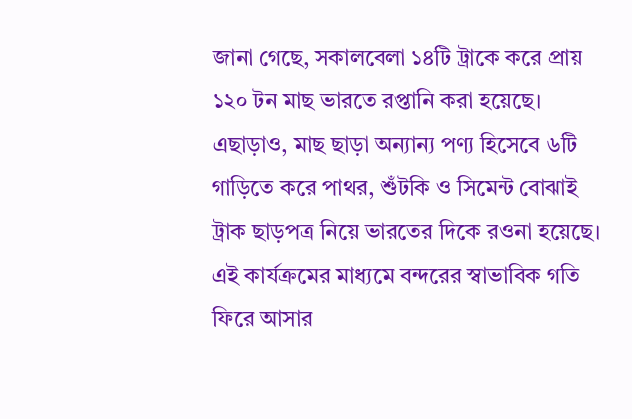জানা গেছে, সকালবেলা ১৪টি ট্রাকে করে প্রায় ১২০ টন মাছ ভারতে রপ্তানি করা হয়েছে। এছাড়াও, মাছ ছাড়া অন্যান্য পণ্য হিসেবে ৬টি গাড়িতে করে পাথর, শুঁটকি ও সিমেন্ট বোঝাই ট্রাক ছাড়পত্র নিয়ে ভারতের দিকে রওনা হয়েছে। এই কার্যক্রমের মাধ্যমে বন্দরের স্বাভাবিক গতি ফিরে আসার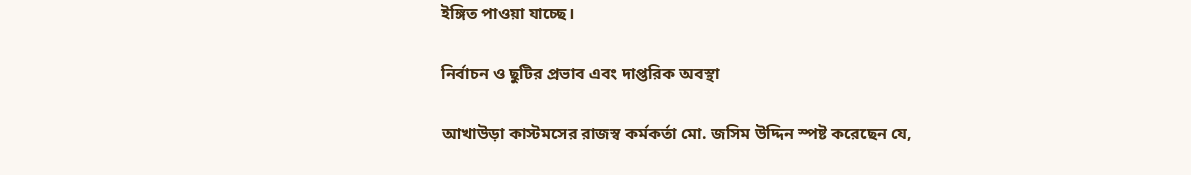ইঙ্গিত পাওয়া যাচ্ছে।

নির্বাচন ও ছুটির প্রভাব এবং দাপ্তরিক অবস্থা

আখাউড়া কাস্টমসের রাজস্ব কর্মকর্তা মো. জসিম উদ্দিন স্পষ্ট করেছেন যে,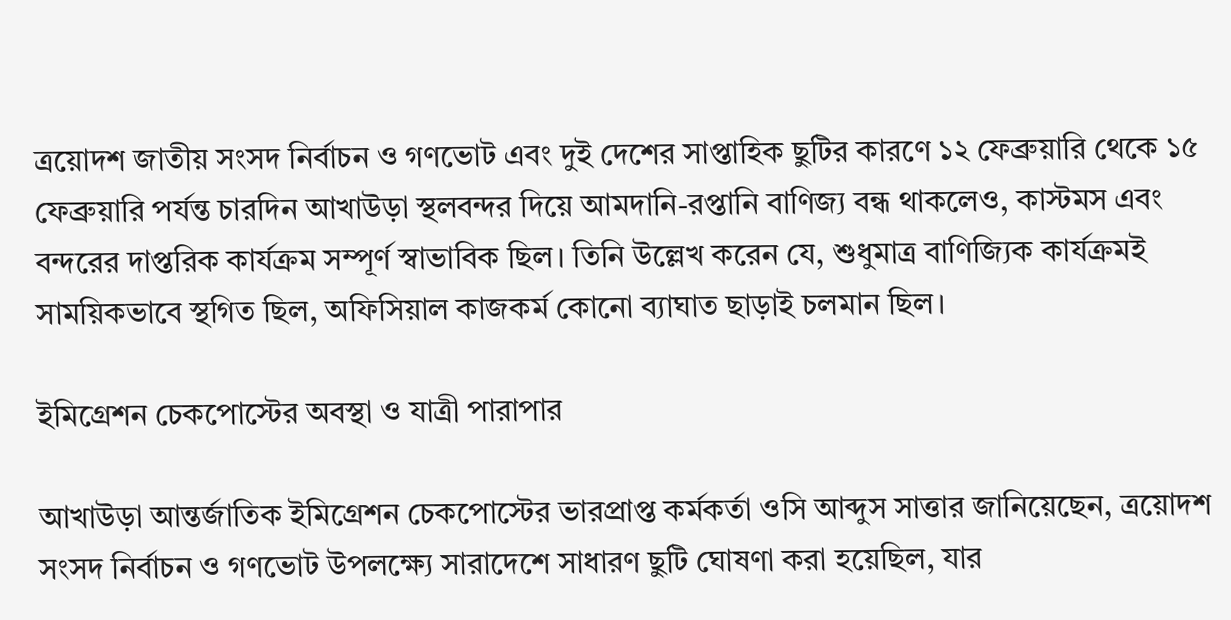ত্রয়োদশ জাতীয় সংসদ নির্বাচন ও গণভোট এবং দুই দেশের সাপ্তাহিক ছুটির কারণে ১২ ফেব্রুয়ারি থেকে ১৫ ফেব্রুয়ারি পর্যন্ত চারদিন আখাউড়া স্থলবন্দর দিয়ে আমদানি-রপ্তানি বাণিজ্য বন্ধ থাকলেও, কাস্টমস এবং বন্দরের দাপ্তরিক কার্যক্রম সম্পূর্ণ স্বাভাবিক ছিল। তিনি উল্লেখ করেন যে, শুধুমাত্র বাণিজ্যিক কার্যক্রমই সাময়িকভাবে স্থগিত ছিল, অফিসিয়াল কাজকর্ম কোনো ব্যাঘাত ছাড়াই চলমান ছিল।

ইমিগ্রেশন চেকপোস্টের অবস্থা ও যাত্রী পারাপার

আখাউড়া আন্তর্জাতিক ইমিগ্রেশন চেকপোস্টের ভারপ্রাপ্ত কর্মকর্তা ওসি আব্দুস সাত্তার জানিয়েছেন, ত্রয়োদশ সংসদ নির্বাচন ও গণভোট উপলক্ষ্যে সারাদেশে সাধারণ ছুটি ঘোষণা করা হয়েছিল, যার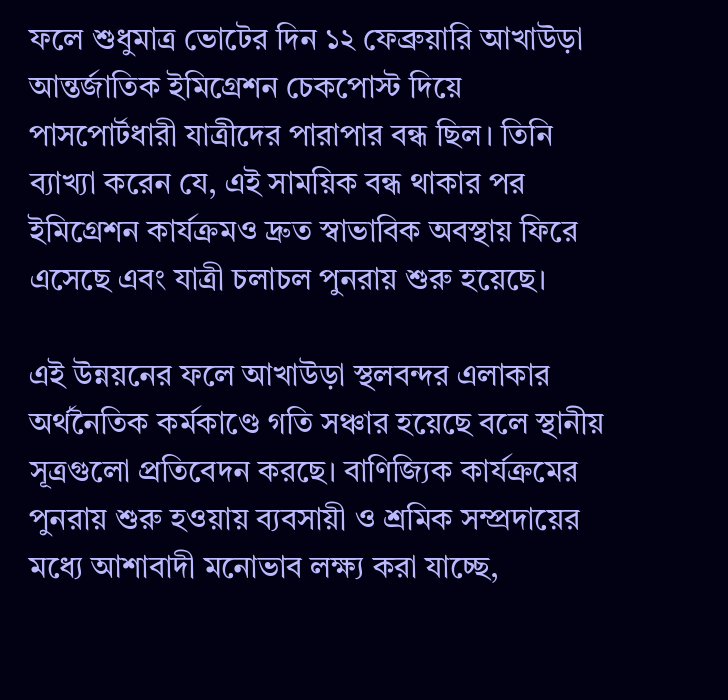ফলে শুধুমাত্র ভোটের দিন ১২ ফেব্রুয়ারি আখাউড়া আন্তর্জাতিক ইমিগ্রেশন চেকপোস্ট দিয়ে পাসপোর্টধারী যাত্রীদের পারাপার বন্ধ ছিল। তিনি ব্যাখ্যা করেন যে, এই সাময়িক বন্ধ থাকার পর ইমিগ্রেশন কার্যক্রমও দ্রুত স্বাভাবিক অবস্থায় ফিরে এসেছে এবং যাত্রী চলাচল পুনরায় শুরু হয়েছে।

এই উন্নয়নের ফলে আখাউড়া স্থলবন্দর এলাকার অর্থনৈতিক কর্মকাণ্ডে গতি সঞ্চার হয়েছে বলে স্থানীয় সূত্রগুলো প্রতিবেদন করছে। বাণিজ্যিক কার্যক্রমের পুনরায় শুরু হওয়ায় ব্যবসায়ী ও শ্রমিক সম্প্রদায়ের মধ্যে আশাবাদী মনোভাব লক্ষ্য করা যাচ্ছে,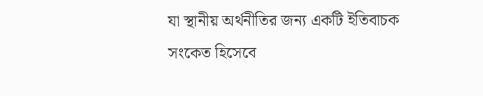যা স্থানীয় অর্থনীতির জন্য একটি ইতিবাচক সংকেত হিসেবে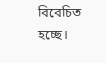বিবেচিত হচ্ছে।